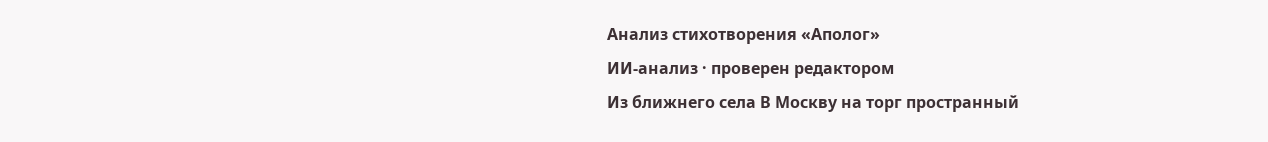Анализ стихотворения «Аполог»
ИИ-анализ · проверен редактором
Из ближнего села В Москву на торг пространный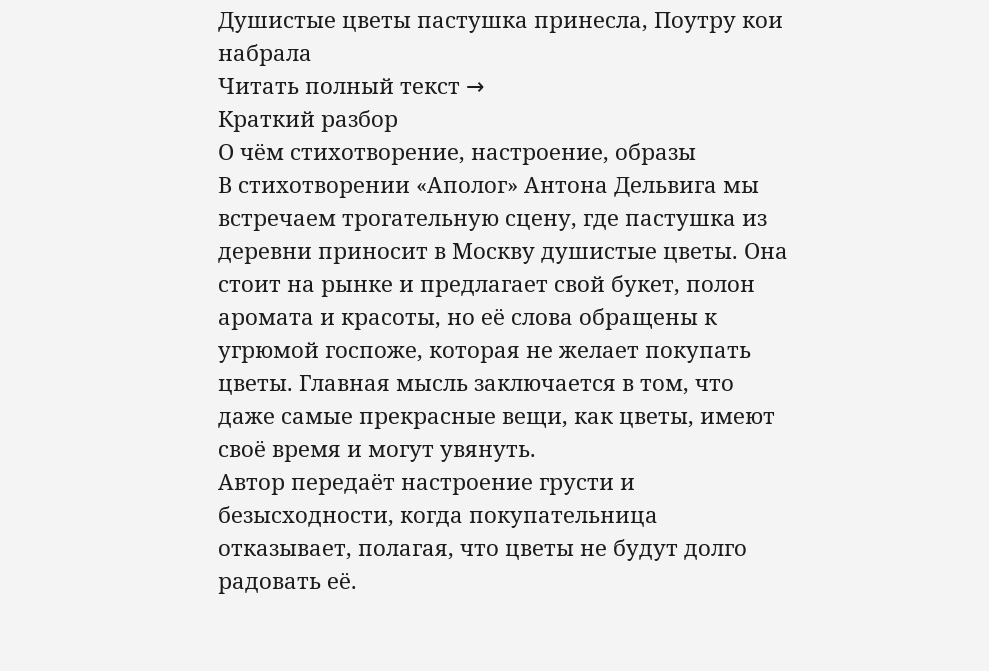Душистые цветы пастушка принесла, Поутру кои набрала
Читать полный текст →
Краткий разбор
О чём стихотворение, настроение, образы
В стихотворении «Аполог» Антона Дельвига мы встречаем трогательную сцену, где пастушка из деревни приносит в Москву душистые цветы. Она стоит на рынке и предлагает свой букет, полон аромата и красоты, но её слова обращены к угрюмой госпоже, которая не желает покупать цветы. Главная мысль заключается в том, что даже самые прекрасные вещи, как цветы, имеют своё время и могут увянуть.
Автор передаёт настроение грусти и безысходности, когда покупательница отказывает, полагая, что цветы не будут долго радовать её.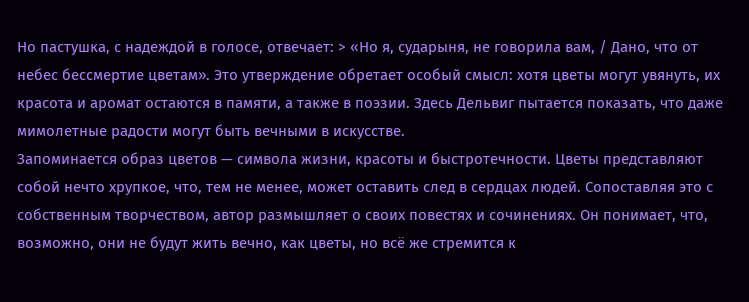Но пастушка, с надеждой в голосе, отвечает: > «Но я, сударыня, не говорила вам, / Дано, что от небес бессмертие цветам». Это утверждение обретает особый смысл: хотя цветы могут увянуть, их красота и аромат остаются в памяти, а также в поэзии. Здесь Дельвиг пытается показать, что даже мимолетные радости могут быть вечными в искусстве.
Запоминается образ цветов — символа жизни, красоты и быстротечности. Цветы представляют собой нечто хрупкое, что, тем не менее, может оставить след в сердцах людей. Сопоставляя это с собственным творчеством, автор размышляет о своих повестях и сочинениях. Он понимает, что, возможно, они не будут жить вечно, как цветы, но всё же стремится к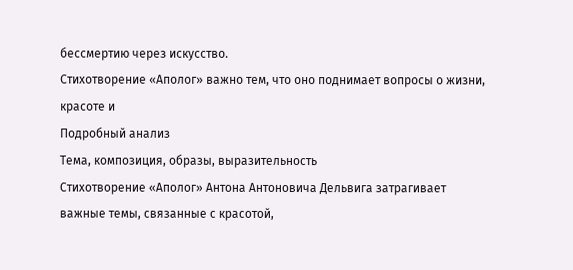бессмертию через искусство.
Стихотворение «Аполог» важно тем, что оно поднимает вопросы о жизни, красоте и
Подробный анализ
Тема, композиция, образы, выразительность
Стихотворение «Аполог» Антона Антоновича Дельвига затрагивает важные темы, связанные с красотой,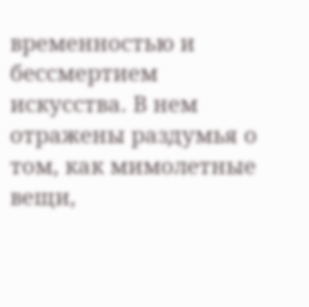временностью и бессмертием искусства. В нем отражены раздумья о том, как мимолетные вещи,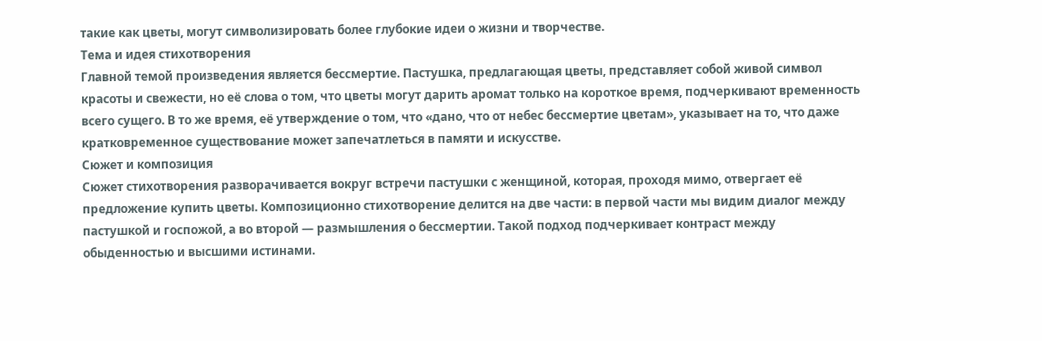такие как цветы, могут символизировать более глубокие идеи о жизни и творчестве.
Тема и идея стихотворения
Главной темой произведения является бессмертие. Пастушка, предлагающая цветы, представляет собой живой символ красоты и свежести, но её слова о том, что цветы могут дарить аромат только на короткое время, подчеркивают временность всего сущего. В то же время, её утверждение о том, что «дано, что от небес бессмертие цветам», указывает на то, что даже кратковременное существование может запечатлеться в памяти и искусстве.
Сюжет и композиция
Сюжет стихотворения разворачивается вокруг встречи пастушки с женщиной, которая, проходя мимо, отвергает её предложение купить цветы. Композиционно стихотворение делится на две части: в первой части мы видим диалог между пастушкой и госпожой, а во второй — размышления о бессмертии. Такой подход подчеркивает контраст между обыденностью и высшими истинами.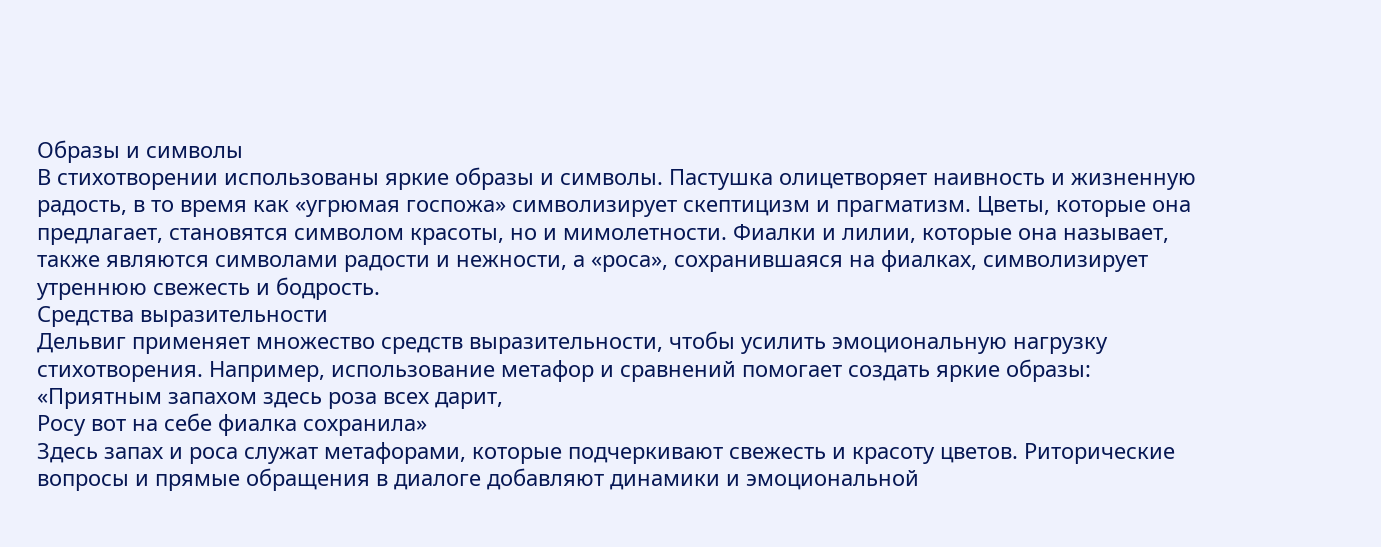Образы и символы
В стихотворении использованы яркие образы и символы. Пастушка олицетворяет наивность и жизненную радость, в то время как «угрюмая госпожа» символизирует скептицизм и прагматизм. Цветы, которые она предлагает, становятся символом красоты, но и мимолетности. Фиалки и лилии, которые она называет, также являются символами радости и нежности, а «роса», сохранившаяся на фиалках, символизирует утреннюю свежесть и бодрость.
Средства выразительности
Дельвиг применяет множество средств выразительности, чтобы усилить эмоциональную нагрузку стихотворения. Например, использование метафор и сравнений помогает создать яркие образы:
«Приятным запахом здесь роза всех дарит,
Росу вот на себе фиалка сохранила»
Здесь запах и роса служат метафорами, которые подчеркивают свежесть и красоту цветов. Риторические вопросы и прямые обращения в диалоге добавляют динамики и эмоциональной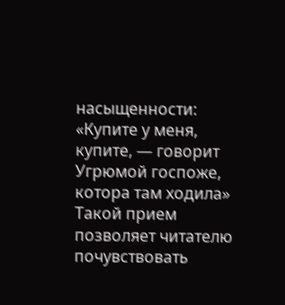насыщенности:
«Купите у меня, купите, — говорит
Угрюмой госпоже, котора там ходила»
Такой прием позволяет читателю почувствовать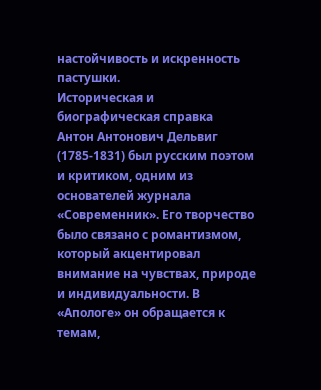настойчивость и искренность пастушки.
Историческая и биографическая справка
Антон Антонович Дельвиг (1785-1831) был русским поэтом и критиком, одним из основателей журнала «Современник». Его творчество было связано с романтизмом, который акцентировал внимание на чувствах, природе и индивидуальности. В «Апологе» он обращается к темам,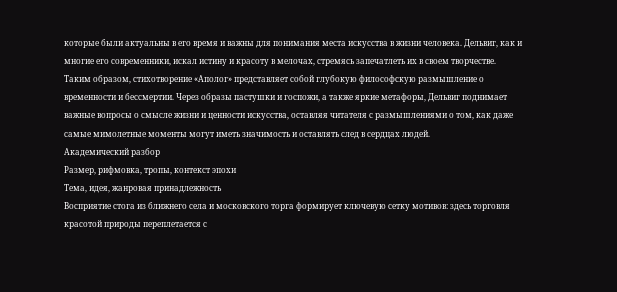которые были актуальны в его время и важны для понимания места искусства в жизни человека. Дельвиг, как и многие его современники, искал истину и красоту в мелочах, стремясь запечатлеть их в своем творчестве.
Таким образом, стихотворение «Аполог» представляет собой глубокую философскую размышление о временности и бессмертии. Через образы пастушки и госпожи, а также яркие метафоры, Дельвиг поднимает важные вопросы о смысле жизни и ценности искусства, оставляя читателя с размышлениями о том, как даже самые мимолетные моменты могут иметь значимость и оставлять след в сердцах людей.
Академический разбор
Размер, рифмовка, тропы, контекст эпохи
Тема, идея, жанровая принадлежность
Восприятие стога из ближнего села и московского торга формирует ключевую сетку мотивов: здесь торговля красотой природы переплетается с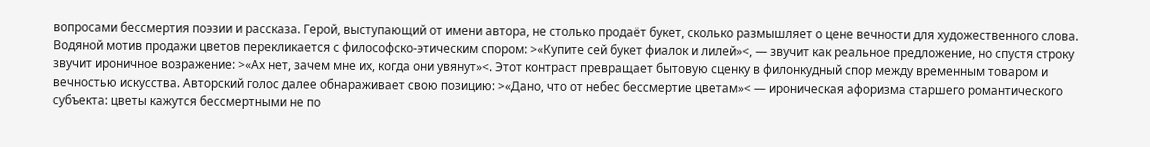вопросами бессмертия поэзии и рассказа. Герой, выступающий от имени автора, не столько продаёт букет, сколько размышляет о цене вечности для художественного слова. Водяной мотив продажи цветов перекликается с философско-этическим спором: >«Купите сей букет фиалок и лилей»<, — звучит как реальное предложение, но спустя строку звучит ироничное возражение: >«Ах нет, зачем мне их, когда они увянут»<. Этот контраст превращает бытовую сценку в филонкудный спор между временным товаром и вечностью искусства. Авторский голос далее обнараживает свою позицию: >«Дано, что от небес бессмертие цветам»< — ироническая афоризма старшего романтического субъекта: цветы кажутся бессмертными не по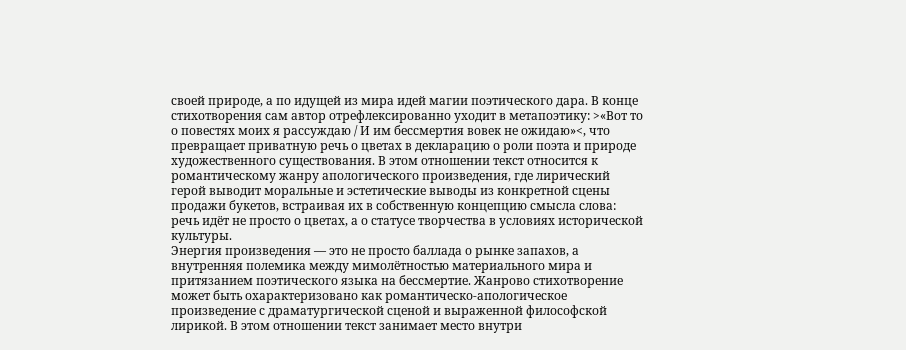своей природе, а по идущей из мира идей магии поэтического дара. В конце стихотворения сам автор отрефлексированно уходит в метапоэтику: >«Вот то о повестях моих я рассуждаю / И им бессмертия вовек не ожидаю»<, что превращает приватную речь о цветах в декларацию о роли поэта и природе художественного существования. В этом отношении текст относится к романтическому жанру апологического произведения, где лирический герой выводит моральные и эстетические выводы из конкретной сцены продажи букетов, встраивая их в собственную концепцию смысла слова: речь идёт не просто о цветах, а о статусе творчества в условиях исторической культуры.
Энергия произведения — это не просто баллада о рынке запахов, а внутренняя полемика между мимолётностью материального мира и притязанием поэтического языка на бессмертие. Жанрово стихотворение может быть охарактеризовано как романтическо-апологическое произведение с драматургической сценой и выраженной философской лирикой. В этом отношении текст занимает место внутри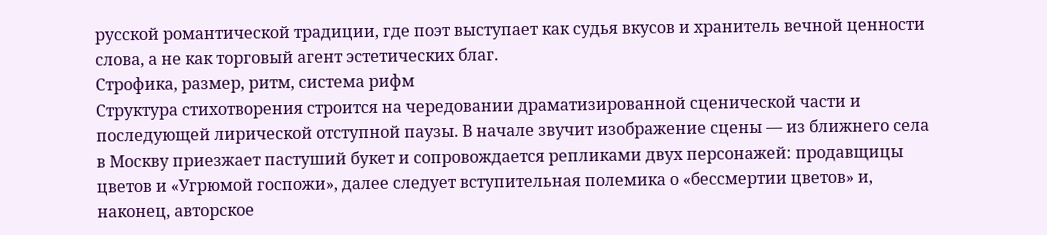русской романтической традиции, где поэт выступает как судья вкусов и хранитель вечной ценности слова, а не как торговый агент эстетических благ.
Строфика, размер, ритм, система рифм
Структура стихотворения строится на чередовании драматизированной сценической части и последующей лирической отступной паузы. В начале звучит изображение сцены — из ближнего села в Москву приезжает пастуший букет и сопровождается репликами двух персонажей: продавщицы цветов и «Угрюмой госпожи», далее следует вступительная полемика о «бессмертии цветов» и, наконец, авторское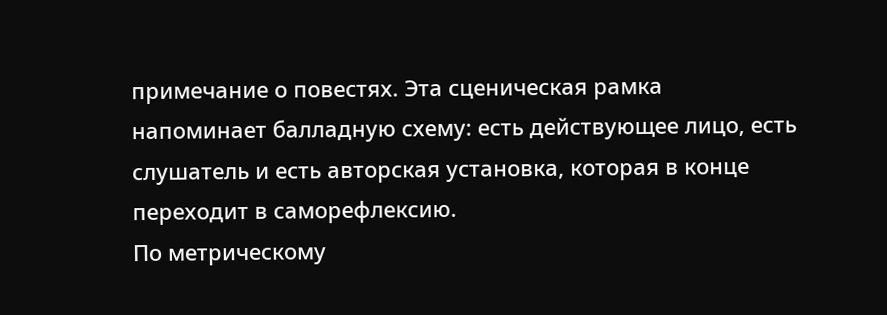примечание о повестях. Эта сценическая рамка напоминает балладную схему: есть действующее лицо, есть слушатель и есть авторская установка, которая в конце переходит в саморефлексию.
По метрическому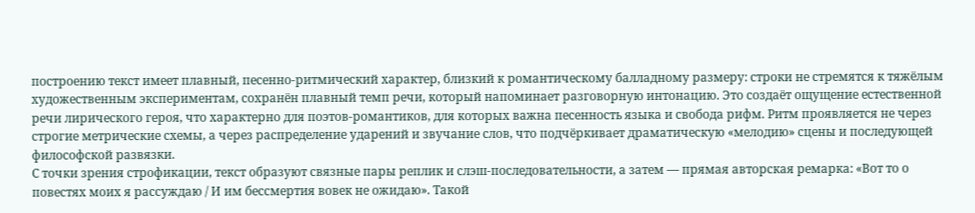построению текст имеет плавный, песенно-ритмический характер, близкий к романтическому балладному размеру: строки не стремятся к тяжёлым художественным экспериментам, сохранён плавный темп речи, который напоминает разговорную интонацию. Это создаёт ощущение естественной речи лирического героя, что характерно для поэтов-романтиков, для которых важна песенность языка и свобода рифм. Ритм проявляется не через строгие метрические схемы, а через распределение ударений и звучание слов, что подчёркивает драматическую «мелодию» сцены и последующей философской развязки.
С точки зрения строфикации, текст образуют связные пары реплик и слэш-последовательности, а затем — прямая авторская ремарка: «Вот то о повестях моих я рассуждаю / И им бессмертия вовек не ожидаю». Такой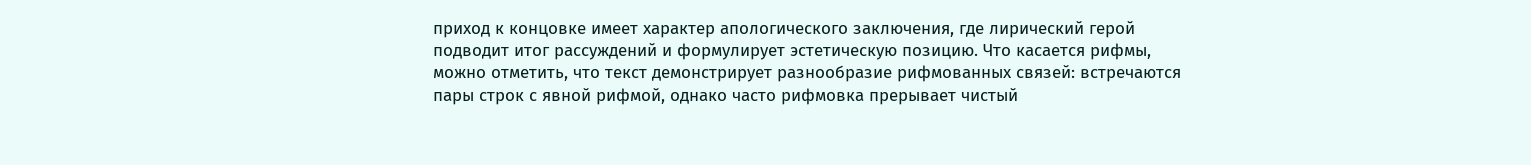приход к концовке имеет характер апологического заключения, где лирический герой подводит итог рассуждений и формулирует эстетическую позицию. Что касается рифмы, можно отметить, что текст демонстрирует разнообразие рифмованных связей: встречаются пары строк с явной рифмой, однако часто рифмовка прерывает чистый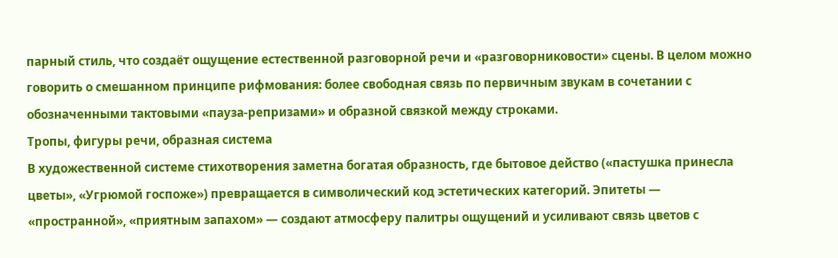парный стиль, что создаёт ощущение естественной разговорной речи и «разговорниковости» сцены. В целом можно говорить о смешанном принципе рифмования: более свободная связь по первичным звукам в сочетании с обозначенными тактовыми «пауза-репризами» и образной связкой между строками.
Тропы, фигуры речи, образная система
В художественной системе стихотворения заметна богатая образность, где бытовое действо («пастушка принесла цветы», «Угрюмой госпоже») превращается в символический код эстетических категорий. Эпитеты — «пространной», «приятным запахом» — создают атмосферу палитры ощущений и усиливают связь цветов с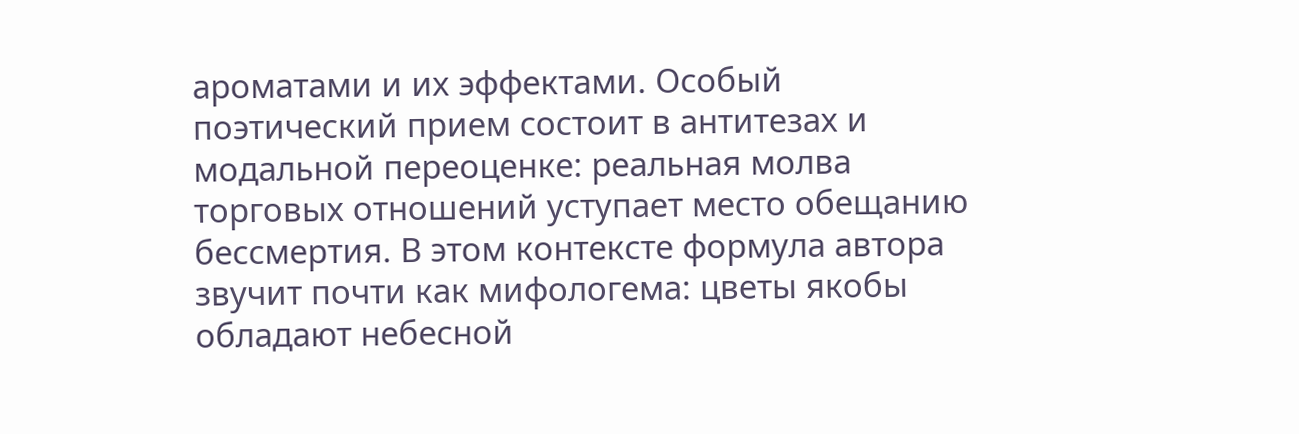ароматами и их эффектами. Особый поэтический прием состоит в антитезах и модальной переоценке: реальная молва торговых отношений уступает место обещанию бессмертия. В этом контексте формула автора звучит почти как мифологема: цветы якобы обладают небесной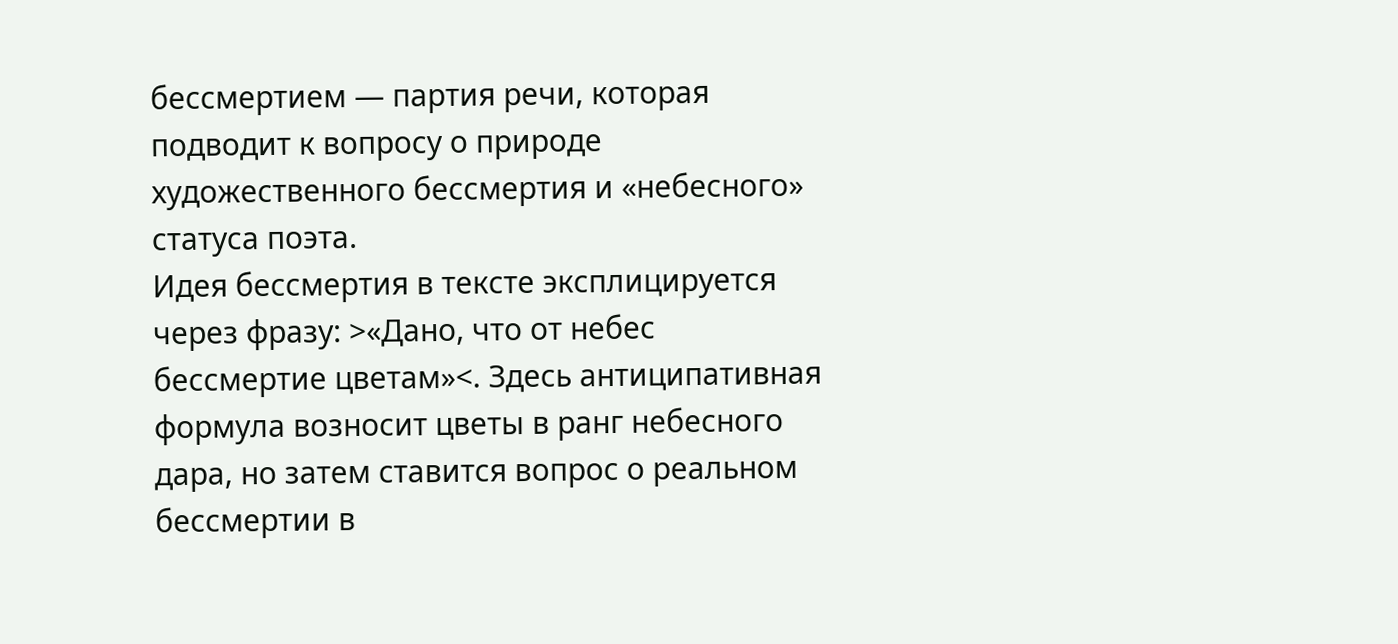бессмертием — партия речи, которая подводит к вопросу о природе художественного бессмертия и «небесного» статуса поэта.
Идея бессмертия в тексте эксплицируется через фразу: >«Дано, что от небес бессмертие цветам»<. Здесь антиципативная формула возносит цветы в ранг небесного дара, но затем ставится вопрос о реальном бессмертии в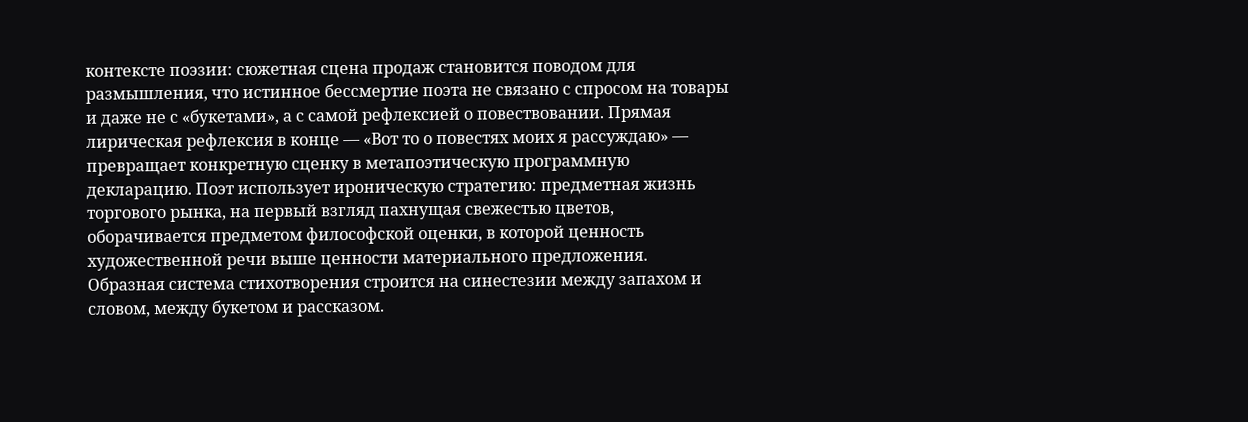контексте поэзии: сюжетная сцена продаж становится поводом для размышления, что истинное бессмертие поэта не связано с спросом на товары и даже не с «букетами», а с самой рефлексией о повествовании. Прямая лирическая рефлексия в конце — «Вот то о повестях моих я рассуждаю» — превращает конкретную сценку в метапоэтическую программную декларацию. Поэт использует ироническую стратегию: предметная жизнь торгового рынка, на первый взгляд пахнущая свежестью цветов, оборачивается предметом философской оценки, в которой ценность художественной речи выше ценности материального предложения.
Образная система стихотворения строится на синестезии между запахом и словом, между букетом и рассказом.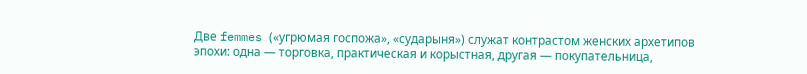Две femmes («угрюмая госпожа», «сударыня») служат контрастом женских архетипов эпохи: одна — торговка, практическая и корыстная, другая — покупательница,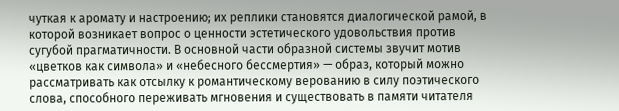чуткая к аромату и настроению; их реплики становятся диалогической рамой, в которой возникает вопрос о ценности эстетического удовольствия против сугубой прагматичности. В основной части образной системы звучит мотив «цветков как символа» и «небесного бессмертия» — образ, который можно рассматривать как отсылку к романтическому верованию в силу поэтического слова, способного переживать мгновения и существовать в памяти читателя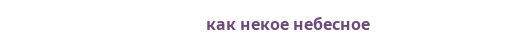как некое небесное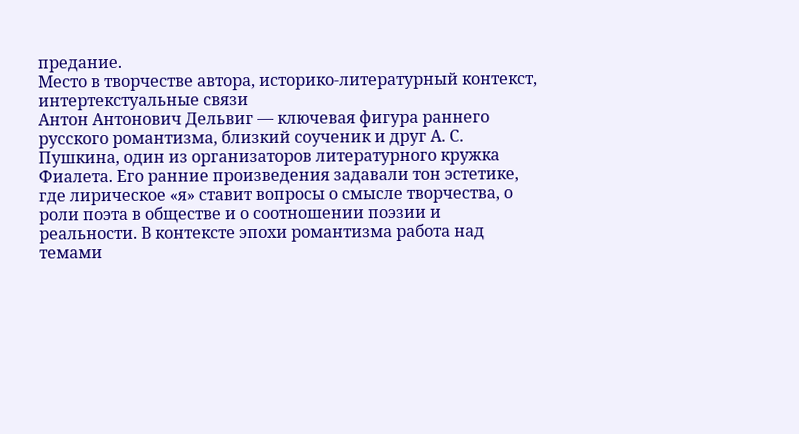предание.
Место в творчестве автора, историко-литературный контекст, интертекстуальные связи
Антон Антонович Дельвиг — ключевая фигура раннего русского романтизма, близкий соученик и друг А. С. Пушкина, один из организаторов литературного кружка Фиалета. Его ранние произведения задавали тон эстетике, где лирическое «я» ставит вопросы о смысле творчества, о роли поэта в обществе и о соотношении поэзии и реальности. В контексте эпохи романтизма работа над темами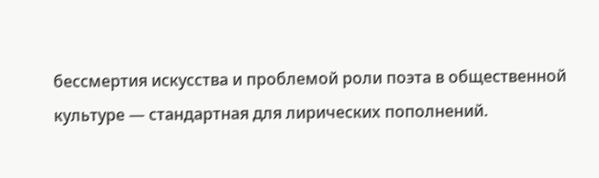бессмертия искусства и проблемой роли поэта в общественной культуре — стандартная для лирических пополнений.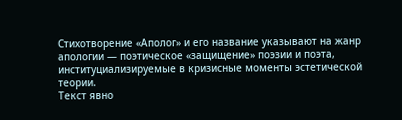Стихотворение «Аполог» и его название указывают на жанр апологии — поэтическое «защищение» поэзии и поэта, институциализируемые в кризисные моменты эстетической теории.
Текст явно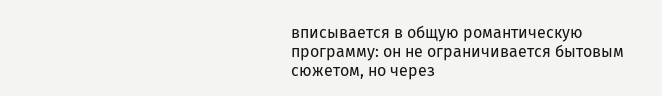вписывается в общую романтическую программу: он не ограничивается бытовым сюжетом, но через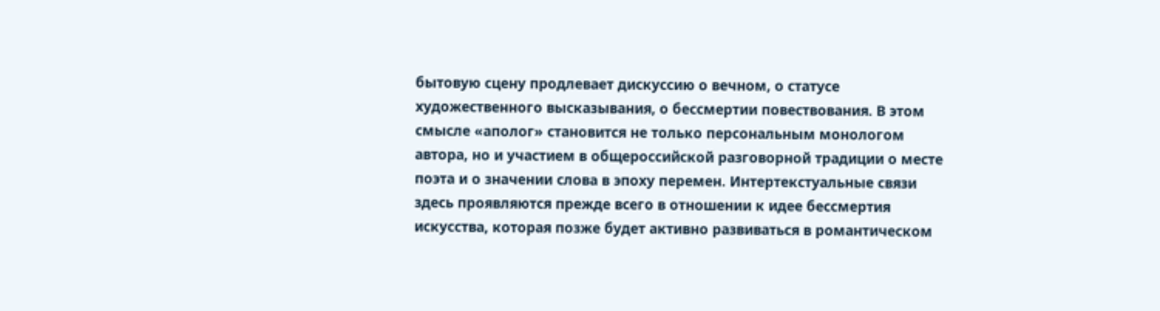бытовую сцену продлевает дискуссию о вечном, о статусе художественного высказывания, о бессмертии повествования. В этом смысле «аполог» становится не только персональным монологом автора, но и участием в общероссийской разговорной традиции о месте поэта и о значении слова в эпоху перемен. Интертекстуальные связи здесь проявляются прежде всего в отношении к идее бессмертия искусства, которая позже будет активно развиваться в романтическом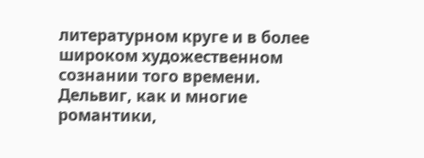литературном круге и в более широком художественном сознании того времени.
Дельвиг, как и многие романтики,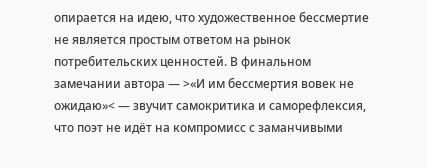опирается на идею, что художественное бессмертие не является простым ответом на рынок потребительских ценностей. В финальном замечании автора — >«И им бессмертия вовек не ожидаю»< — звучит самокритика и саморефлексия, что поэт не идёт на компромисс с заманчивыми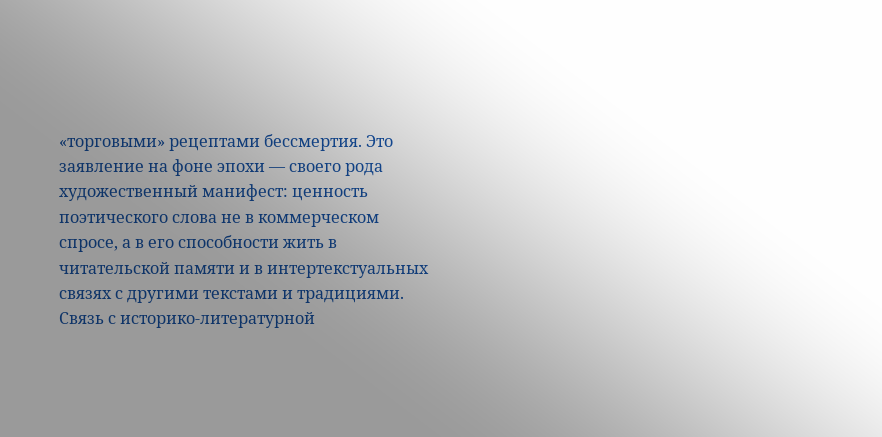«торговыми» рецептами бессмертия. Это заявление на фоне эпохи — своего рода художественный манифест: ценность поэтического слова не в коммерческом спросе, а в его способности жить в читательской памяти и в интертекстуальных связях с другими текстами и традициями.
Связь с историко-литературной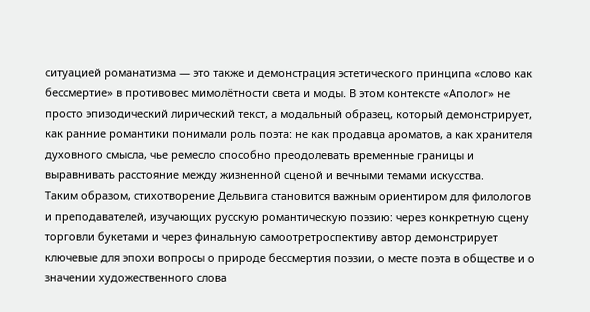ситуацией романатизма — это также и демонстрация эстетического принципа «слово как бессмертие» в противовес мимолётности света и моды. В этом контексте «Аполог» не просто эпизодический лирический текст, а модальный образец, который демонстрирует, как ранние романтики понимали роль поэта: не как продавца ароматов, а как хранителя духовного смысла, чье ремесло способно преодолевать временные границы и выравнивать расстояние между жизненной сценой и вечными темами искусства.
Таким образом, стихотворение Дельвига становится важным ориентиром для филологов и преподавателей, изучающих русскую романтическую поэзию: через конкретную сцену торговли букетами и через финальную самоотретроспективу автор демонстрирует ключевые для эпохи вопросы о природе бессмертия поэзии, о месте поэта в обществе и о значении художественного слова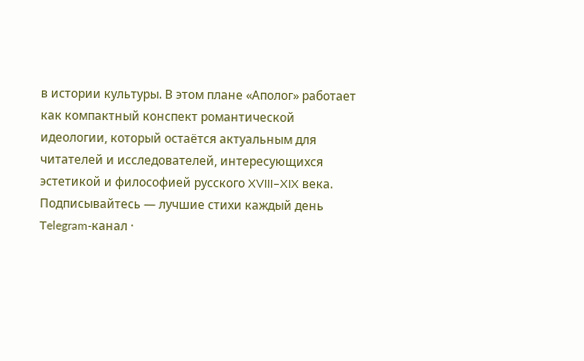в истории культуры. В этом плане «Аполог» работает как компактный конспект романтической идеологии, который остаётся актуальным для читателей и исследователей, интересующихся эстетикой и философией русского XVIII–XIX века.
Подписывайтесь — лучшие стихи каждый день
Telegram-канал ·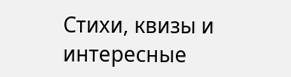Стихи, квизы и интересные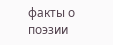факты о поэзии